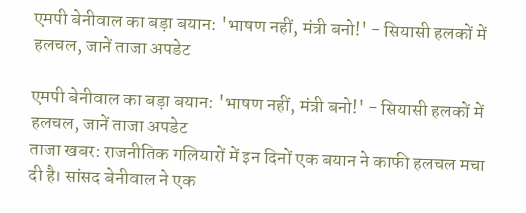एमपी बेनीवाल का बड़ा बयान: 'भाषण नहीं, मंत्री बनो!' - सियासी हलकों में हलचल, जानें ताजा अपडेट

एमपी बेनीवाल का बड़ा बयान: 'भाषण नहीं, मंत्री बनो!' - सियासी हलकों में हलचल, जानें ताजा अपडेट
ताजा खबर: राजनीतिक गलियारों में इन दिनों एक बयान ने काफी हलचल मचा दी है। सांसद बेनीवाल ने एक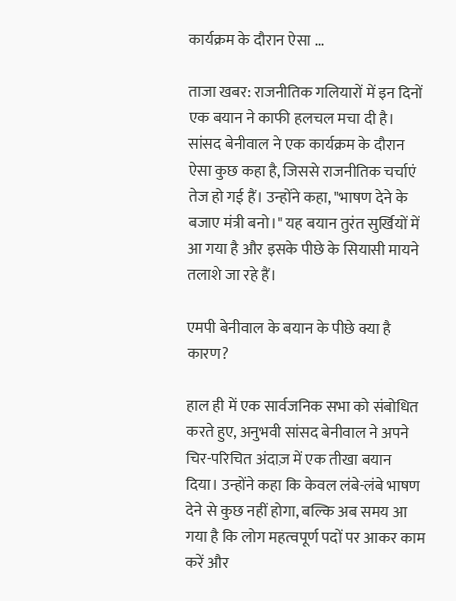कार्यक्रम के दौरान ऐसा ...

ताजा खबर: राजनीतिक गलियारों में इन दिनों एक बयान ने काफी हलचल मचा दी है। सांसद बेनीवाल ने एक कार्यक्रम के दौरान ऐसा कुछ कहा है, जिससे राजनीतिक चर्चाएं तेज हो गई हैं। उन्होंने कहा, "भाषण देने के बजाए मंत्री बनो।" यह बयान तुरंत सुर्खियों में आ गया है और इसके पीछे के सियासी मायने तलाशे जा रहे हैं।

एमपी बेनीवाल के बयान के पीछे क्या है कारण?

हाल ही में एक सार्वजनिक सभा को संबोधित करते हुए, अनुभवी सांसद बेनीवाल ने अपने चिर-परिचित अंदाज़ में एक तीखा बयान दिया। उन्होंने कहा कि केवल लंबे-लंबे भाषण देने से कुछ नहीं होगा, बल्कि अब समय आ गया है कि लोग महत्वपूर्ण पदों पर आकर काम करें और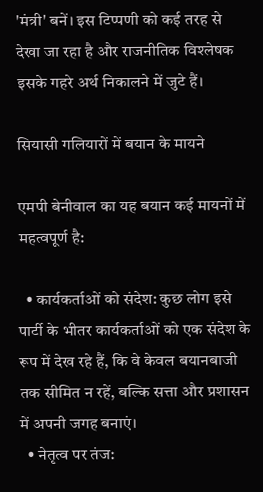'मंत्री' बनें। इस टिप्पणी को कई तरह से देखा जा रहा है और राजनीतिक विश्लेषक इसके गहरे अर्थ निकालने में जुटे हैं।

सियासी गलियारों में बयान के मायने

एमपी बेनीवाल का यह बयान कई मायनों में महत्वपूर्ण है:

  • कार्यकर्ताओं को संदेश: कुछ लोग इसे पार्टी के भीतर कार्यकर्ताओं को एक संदेश के रूप में देख रहे हैं, कि वे केवल बयानबाजी तक सीमित न रहें, बल्कि सत्ता और प्रशासन में अपनी जगह बनाएं।
  • नेतृत्व पर तंज: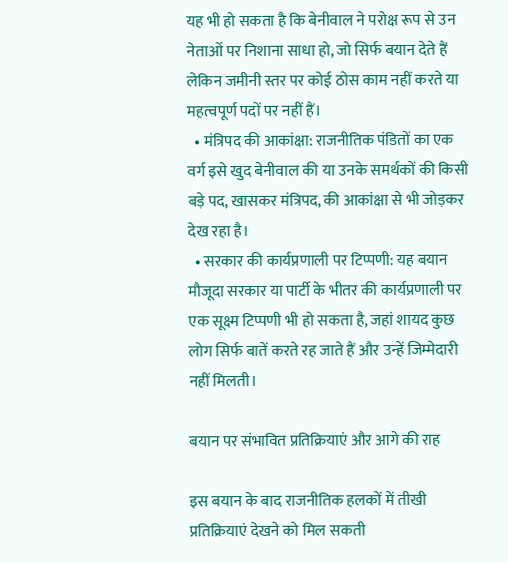यह भी हो सकता है कि बेनीवाल ने परोक्ष रूप से उन नेताओं पर निशाना साधा हो, जो सिर्फ बयान देते हैं लेकिन जमीनी स्तर पर कोई ठोस काम नहीं करते या महत्वपूर्ण पदों पर नहीं हैं।
  • मंत्रिपद की आकांक्षा: राजनीतिक पंडितों का एक वर्ग इसे खुद बेनीवाल की या उनके समर्थकों की किसी बड़े पद, खासकर मंत्रिपद, की आकांक्षा से भी जोड़कर देख रहा है।
  • सरकार की कार्यप्रणाली पर टिप्पणी: यह बयान मौजूदा सरकार या पार्टी के भीतर की कार्यप्रणाली पर एक सूक्ष्म टिप्पणी भी हो सकता है, जहां शायद कुछ लोग सिर्फ बातें करते रह जाते हैं और उन्हें जिम्मेदारी नहीं मिलती।

बयान पर संभावित प्रतिक्रियाएं और आगे की राह

इस बयान के बाद राजनीतिक हलकों में तीखी प्रतिक्रियाएं देखने को मिल सकती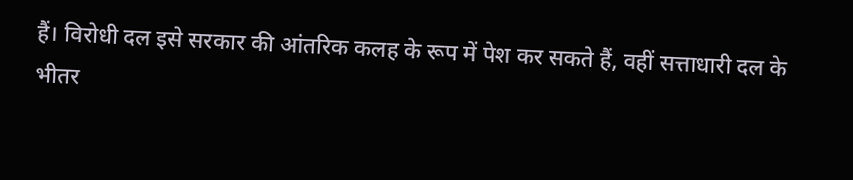हैं। विरोधी दल इसे सरकार की आंतरिक कलह के रूप में पेश कर सकते हैं, वहीं सत्ताधारी दल के भीतर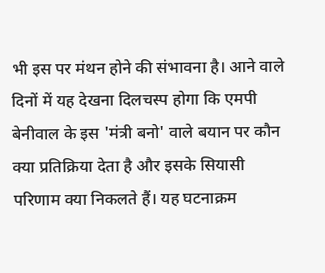भी इस पर मंथन होने की संभावना है। आने वाले दिनों में यह देखना दिलचस्प होगा कि एमपी बेनीवाल के इस 'मंत्री बनो' वाले बयान पर कौन क्या प्रतिक्रिया देता है और इसके सियासी परिणाम क्या निकलते हैं। यह घटनाक्रम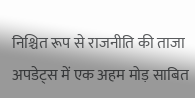निश्चित रूप से राजनीति की ताजा अपडेट्स में एक अहम मोड़ साबित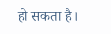हो सकता है।